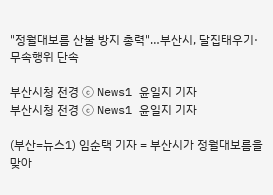"정월대보름 산불 방지 총력"…부산시, 달집태우기·무속행위 단속

부산시청 전경 ⓒ News1 윤일지 기자
부산시청 전경 ⓒ News1 윤일지 기자

(부산=뉴스1) 임순택 기자 = 부산시가 정월대보름을 맞아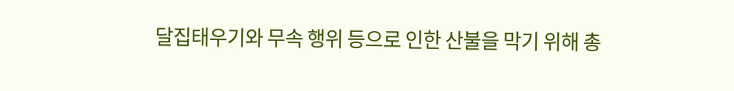달집태우기와 무속 행위 등으로 인한 산불을 막기 위해 총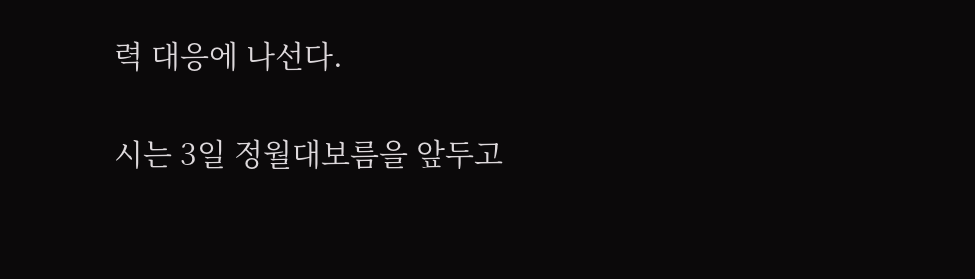력 대응에 나선다.

시는 3일 정월대보름을 앞두고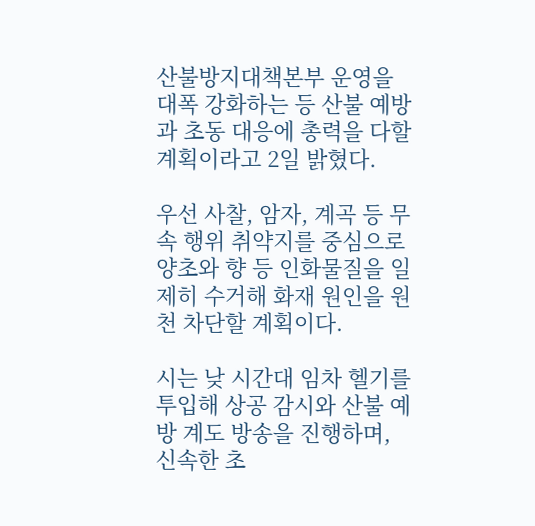산불방지대책본부 운영을 대폭 강화하는 등 산불 예방과 초동 대응에 총력을 다할 계획이라고 2일 밝혔다.

우선 사찰, 암자, 계곡 등 무속 행위 취약지를 중심으로 양초와 향 등 인화물질을 일제히 수거해 화재 원인을 원천 차단할 계획이다.

시는 낮 시간대 임차 헬기를 투입해 상공 감시와 산불 예방 계도 방송을 진행하며, 신속한 초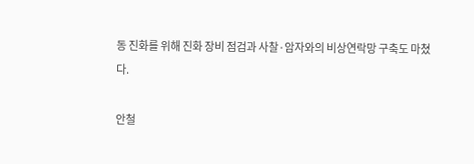동 진화를 위해 진화 장비 점검과 사찰·암자와의 비상연락망 구축도 마쳤다.

안철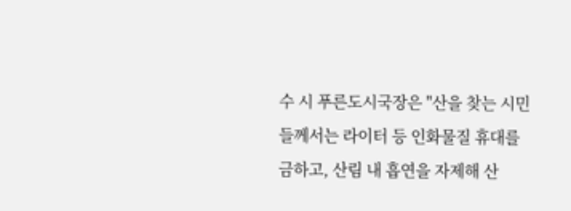수 시 푸른도시국장은 "산을 찾는 시민들께서는 라이터 등 인화물질 휴대를 금하고, 산림 내 흡연을 자제해 산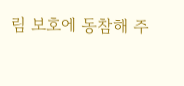림 보호에 동참해 주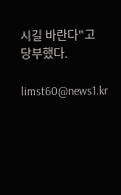시길 바란다"고 당부했다.

limst60@news1.kr